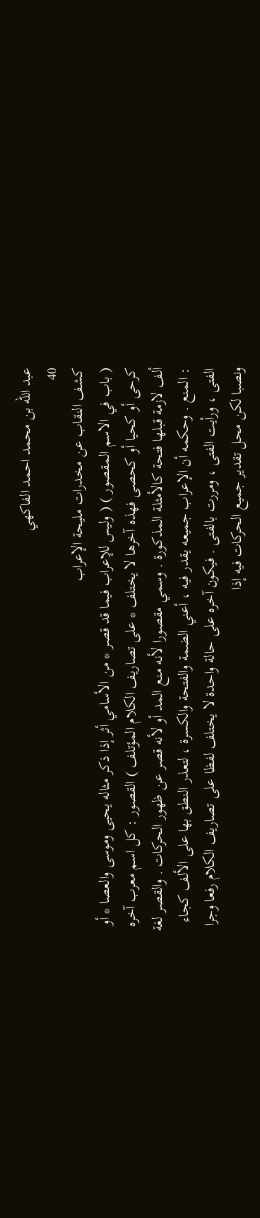عبد الله بن محمد احمد الفاكهي
40
كشف النقاب عن مخدرات مليحة الإعراب
( باب في الاسم المقصور ) ( وليس للإعراب فيما قد قصر * من الأسامي أثر إذا ذكر مثاله يحيى وموسى والعصا * أو كرحى أو كحيا أو كحصى فهذه آخرها لا يختلف * على تصاريف الكلام المؤتلف ) القصور : كل اسم معرب آخره ألف لازمة قبلها فتحة كالأمثلة المذكورة . وسمي مقصورا لأنه منع المد أو لأنه قصر عن ظهور الحركات . والقصر لغة : المنع . وحكمه أن الإعراب جميعه يقدر فيه ، أعني الضمة والفتحة والكسرة ، لتعذر النطق بها على الألف كجاء الفتى ، ورأيت الفتى ، ومررت بالفتى . فيكون آخره على حالة واحدة لا يختلف لفظا على تصاريف الكلام رفعا وجرا ونصبا لكن محل تقدير جميع الحركات فيه إذا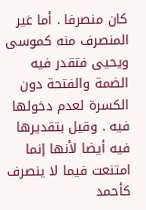كان منصرفا . أما غير المنصرف منه كموسى ويحيى فتقدر فيه الضمة والفتحة دون الكسرة لعدم دخولها فيه . وقيل بتقديرها فيه أيضا لأنها إنما امتنعت فيما لا ينصرف كأحمد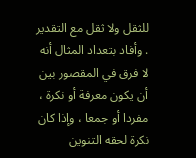للثقل ولا ثقل مع التقدير . وأفاد بتعداد المثال أنه لا فرق في المقصور بين أن يكون معرفة أو نكرة ، مفردا أو جمعا ، وإذا كان نكرة لحقه التنوين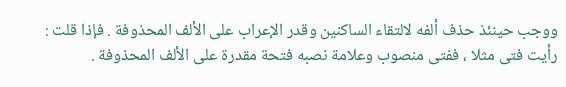ووجب حينئذ حذف ألفه لالتقاء الساكنين وقدر الإعراب على الألف المحذوفة . فإذا قلت : رأيت فتى مثلا ، ففتى منصوب وعلامة نصبه فتحة مقدرة على الألف المحذوفة .